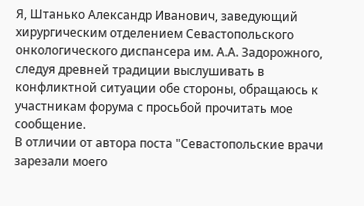Я, Штанько Александр Иванович, заведующий хирургическим отделением Севастопольского онкологического диспансера им. А.А. Задорожного, следуя древней традиции выслушивать в конфликтной ситуации обе стороны, обращаюсь к участникам форума с просьбой прочитать мое сообщение.
В отличии от автора поста "Севастопольские врачи зарезали моего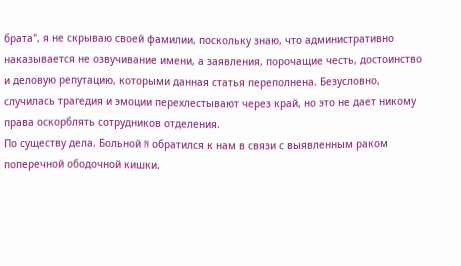брата", я не скрываю своей фамилии, поскольку знаю, что административно наказывается не озвучивание имени, а заявления, порочащие честь, достоинство и деловую репутацию, которыми данная статья переполнена. Безусловно, случилась трагедия и эмоции перехлестывают через край, но это не дает никому права оскорблять сотрудников отделения.
По существу дела. Больной N обратился к нам в связи с выявленным раком поперечной ободочной кишки.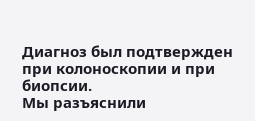Диагноз был подтвержден при колоноскопии и при биопсии.
Мы разъяснили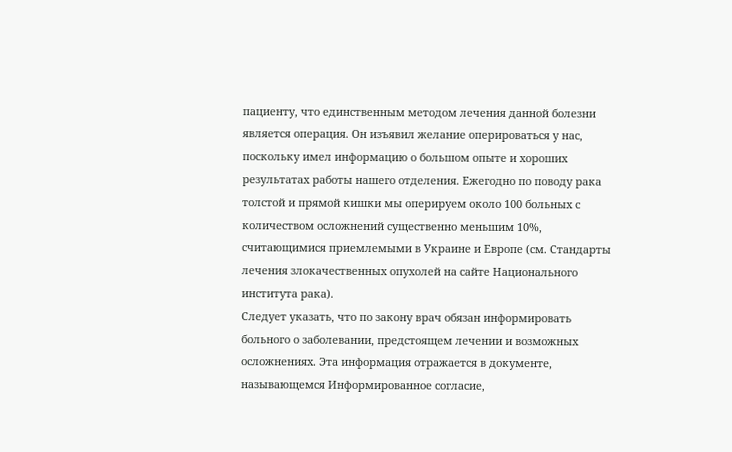пациенту, что единственным методом лечения данной болезни является операция. Он изъявил желание оперироваться у нас, поскольку имел информацию о большом опыте и хороших результатах работы нашего отделения. Ежегодно по поводу рака толстой и прямой кишки мы оперируем около 100 больных с количеством осложнений существенно меньшим 10%, считающимися приемлемыми в Украине и Европе (см. Стандарты лечения злокачественных опухолей на сайте Национального института рака).
Следует указать, что по закону врач обязан информировать больного о заболевании, предстоящем лечении и возможных осложнениях. Эта информация отражается в документе, называющемся Информированное согласие,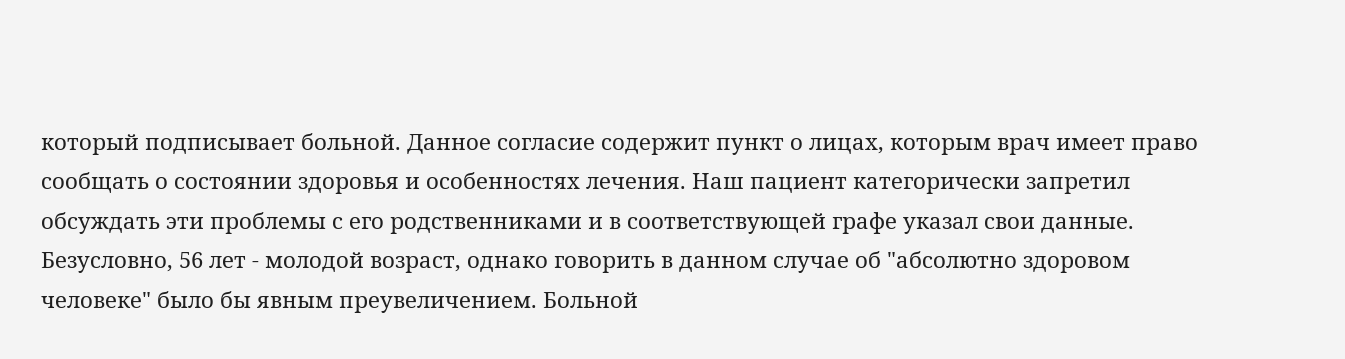который подписывает больной. Данное согласие содержит пункт о лицах, которым врач имеет право сообщать о состоянии здоровья и особенностях лечения. Наш пациент категорически запретил обсуждать эти проблемы с его родственниками и в соответствующей графе указал свои данные.
Безусловно, 56 лет - молодой возраст, однако говорить в данном случае об "абсолютно здоровом человеке" было бы явным преувеличением. Больной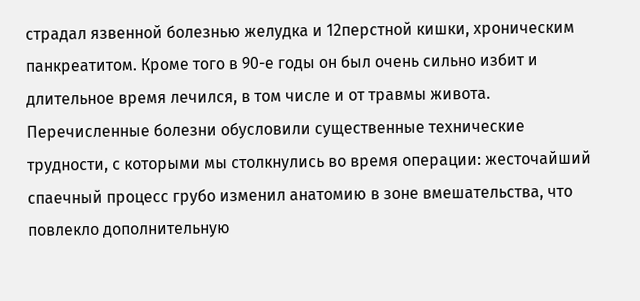страдал язвенной болезнью желудка и 12перстной кишки, хроническим панкреатитом. Кроме того в 90-е годы он был очень сильно избит и длительное время лечился, в том числе и от травмы живота.
Перечисленные болезни обусловили существенные технические трудности, с которыми мы столкнулись во время операции: жесточайший спаечный процесс грубо изменил анатомию в зоне вмешательства, что повлекло дополнительную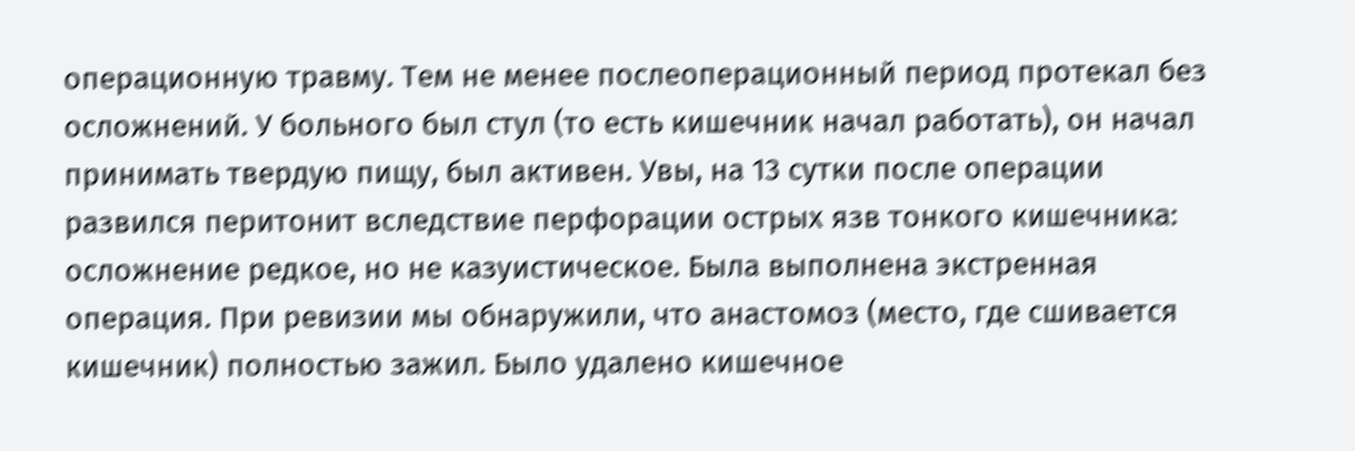операционную травму. Тем не менее послеоперационный период протекал без осложнений. У больного был стул (то есть кишечник начал работать), он начал принимать твердую пищу, был активен. Увы, на 13 сутки после операции развился перитонит вследствие перфорации острых язв тонкого кишечника: осложнение редкое, но не казуистическое. Была выполнена экстренная операция. При ревизии мы обнаружили, что анастомоз (место, где сшивается кишечник) полностью зажил. Было удалено кишечное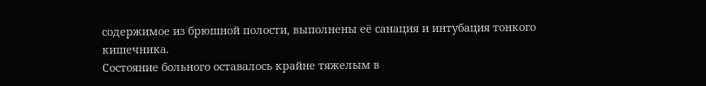содержимое из брюшной полости, выполнены её санация и интубация тонкого кишечника.
Состояние больного оставалось крайне тяжелым в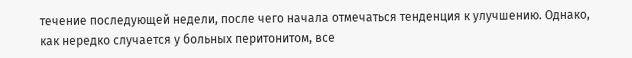течение последующей недели, после чего начала отмечаться тенденция к улучшению. Однако, как нередко случается у больных перитонитом, все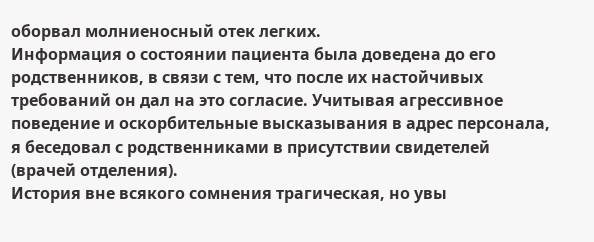оборвал молниеносный отек легких.
Информация о состоянии пациента была доведена до его родственников, в связи с тем, что после их настойчивых требований он дал на это согласие. Учитывая агрессивное поведение и оскорбительные высказывания в адрес персонала, я беседовал с родственниками в присутствии свидетелей (врачей отделения).
История вне всякого сомнения трагическая, но увы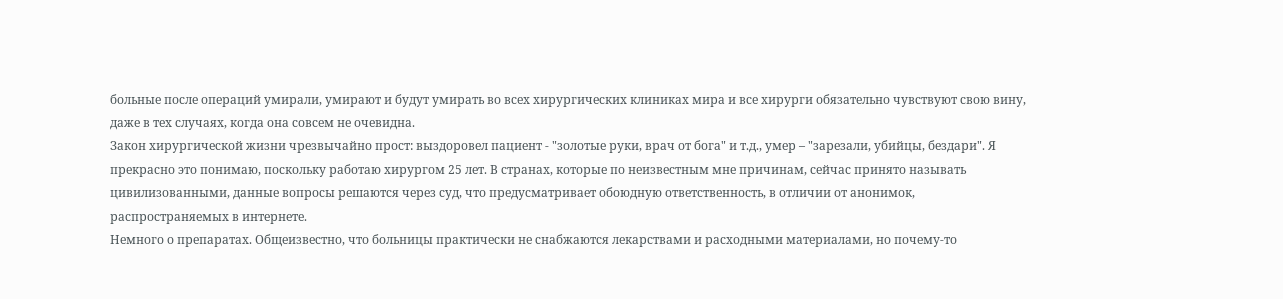больные после операций умирали, умирают и будут умирать во всех хирургических клиниках мира и все хирурги обязательно чувствуют свою вину, даже в тех случаях, когда она совсем не очевидна.
Закон хирургической жизни чрезвычайно прост: выздоровел пациент - "золотые руки, врач от бога" и т.д., умер – "зарезали, убийцы, бездари". Я прекрасно это понимаю, поскольку работаю хирургом 25 лет. В странах, которые по неизвестным мне причинам, сейчас принято называть цивилизованными, данные вопросы решаются через суд, что предусматривает обоюдную ответственность, в отличии от анонимок, распространяемых в интернете.
Немного о препаратах. Общеизвестно, что больницы практически не снабжаются лекарствами и расходными материалами, но почему-то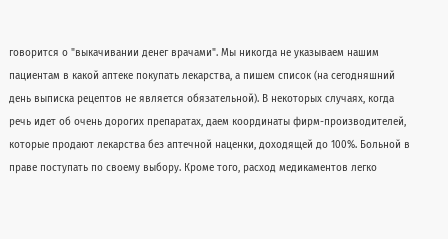говорится о "выкачивании денег врачами". Мы никогда не указываем нашим пациентам в какой аптеке покупать лекарства, а пишем список (на сегодняшний день выписка рецептов не является обязательной). В некоторых случаях, когда речь идет об очень дорогих препаратах, даем координаты фирм-производителей, которые продают лекарства без аптечной наценки, доходящей до 100%. Больной в праве поступать по своему выбору. Кроме того, расход медикаментов легко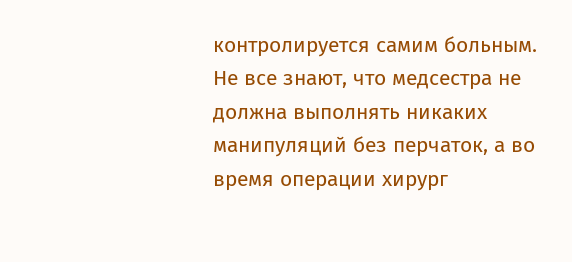контролируется самим больным. Не все знают, что медсестра не должна выполнять никаких манипуляций без перчаток, а во время операции хирург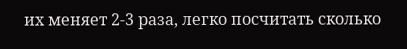их меняет 2-3 раза, легко посчитать сколько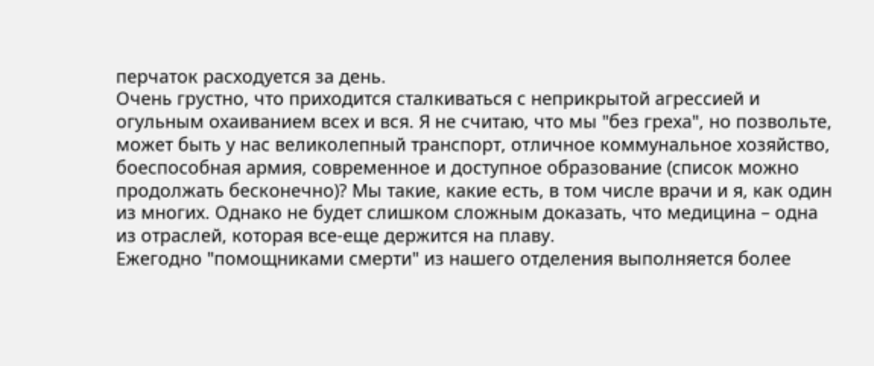перчаток расходуется за день.
Очень грустно, что приходится сталкиваться с неприкрытой агрессией и огульным охаиванием всех и вся. Я не считаю, что мы "без греха", но позвольте, может быть у нас великолепный транспорт, отличное коммунальное хозяйство, боеспособная армия, современное и доступное образование (список можно продолжать бесконечно)? Мы такие, какие есть, в том числе врачи и я, как один из многих. Однако не будет слишком сложным доказать, что медицина – одна из отраслей, которая все-еще держится на плаву.
Ежегодно "помощниками смерти" из нашего отделения выполняется более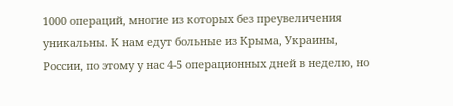1000 операций, многие из которых без преувеличения уникальны. К нам едут больные из Крыма, Украины, России, по этому у нас 4-5 операционных дней в неделю, но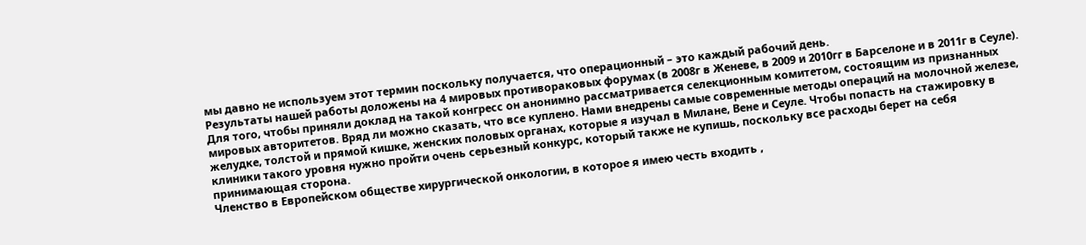мы давно не используем этот термин поскольку получается, что операционный – это каждый рабочий день.
Результаты нашей работы доложены на 4 мировых противораковых форумах (в 2008г в Женеве, в 2009 и 2010гг в Барселоне и в 2011г в Сеуле). Для того, чтобы приняли доклад на такой конгресс он анонимно рассматривается селекционным комитетом, состоящим из признанных мировых авторитетов. Вряд ли можно сказать, что все куплено. Нами внедрены самые современные методы операций на молочной железе, желудке, толстой и прямой кишке, женских половых органах, которые я изучал в Милане, Вене и Сеуле. Чтобы попасть на стажировку в клиники такого уровня нужно пройти очень серьезный конкурс, который также не купишь, поскольку все расходы берет на себя принимающая сторона.
Членство в Европейском обществе хирургической онкологии, в которое я имею честь входить ,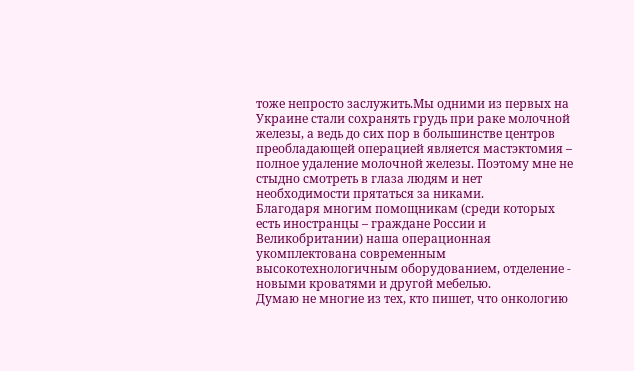тоже непросто заслужить.Мы одними из первых на Украине стали сохранять грудь при раке молочной железы, а ведь до сих пор в большинстве центров преобладающей операцией является мастэктомия – полное удаление молочной железы. Поэтому мне не стыдно смотреть в глаза людям и нет необходимости прятаться за никами.
Благодаря многим помощникам (среди которых есть иностранцы – граждане России и Великобритании) наша операционная укомплектована современным высокотехнологичным оборудованием, отделение - новыми кроватями и другой мебелью.
Думаю не многие из тех, кто пишет, что онкологию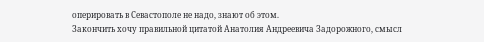оперировать в Севастополе не надо, знают об этом.
Закончить хочу правильной цитатой Анатолия Андреевича Задорожного, смысл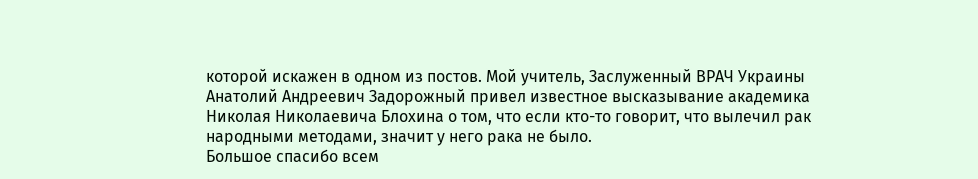которой искажен в одном из постов. Мой учитель, Заслуженный ВРАЧ Украины Анатолий Андреевич Задорожный привел известное высказывание академика Николая Николаевича Блохина о том, что если кто-то говорит, что вылечил рак народными методами, значит у него рака не было.
Большое спасибо всем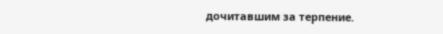дочитавшим за терпение.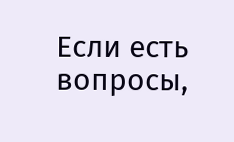Если есть вопросы,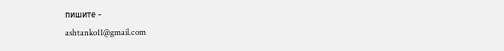пишите -
ashtanko11@gmail.com